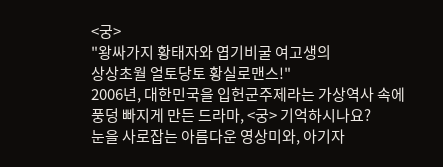<궁>
"왕싸가지 황태자와 엽기비굴 여고생의
상상초월 얼토당토 황실로맨스!"
2006년, 대한민국을 입헌군주제라는 가상역사 속에
풍덩 빠지게 만든 드라마, <궁> 기억하시나요?
눈을 사로잡는 아름다운 영상미와, 아기자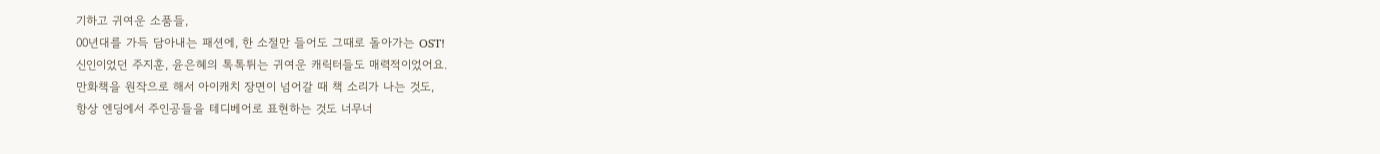기하고 귀여운 소품들,
00년대를 가득 담아내는 패션에, 한 소절만 들어도 그때로 돌아가는 OST!
신인이었던 주지훈, 윤은혜의 톡톡튀는 귀여운 캐릭터들도 매력적이었어요.
만화책을 원작으로 해서 아이캐치 장면이 넘어갈 때 책 소리가 나는 것도,
항상 엔딩에서 주인공들을 테디베어로 표현하는 것도 너무너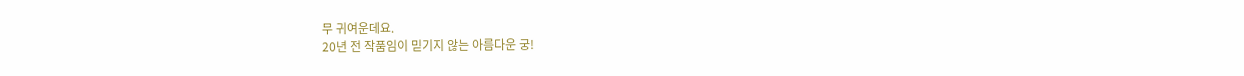무 귀여운데요.
20년 전 작품임이 믿기지 않는 아름다운 궁!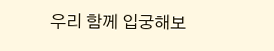우리 함께 입궁해보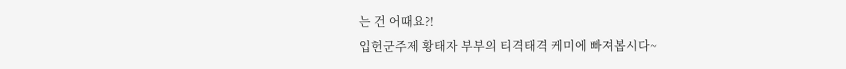는 건 어때요?!
입헌군주제 황태자 부부의 티격태격 케미에 빠져봅시다~